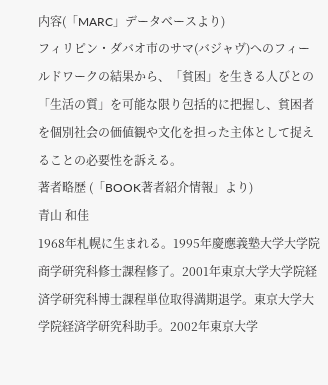内容(「MARC」データベースより)
フィリピン・ダバオ市のサマ(バジャヴ)へのフィールドワークの結果から、「貧困」を生きる人びとの「生活の質」を可能な限り包括的に把握し、貧困者を個別社会の価値観や文化を担った主体として捉えることの必要性を訴える。
著者略歴 (「BOOK著者紹介情報」より)
青山 和佳
1968年札幌に生まれる。1995年慶應義塾大学大学院商学研究科修士課程修了。2001年東京大学大学院経済学研究科博士課程単位取得満期退学。東京大学大学院経済学研究科助手。2002年東京大学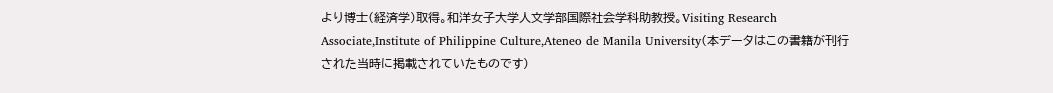より博士(経済学)取得。和洋女子大学人文学部国際社会学科助教授。Visiting Research Associate,Institute of Philippine Culture,Ateneo de Manila University(本データはこの書籍が刊行された当時に掲載されていたものです)